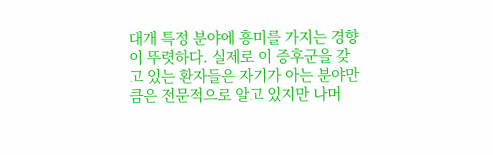대개 특정 분야에 흥미를 가지는 경향이 뚜렷하다. 실제로 이 증후군을 갖고 있는 환자들은 자기가 아는 분야만큼은 전문적으로 알고 있지만 나머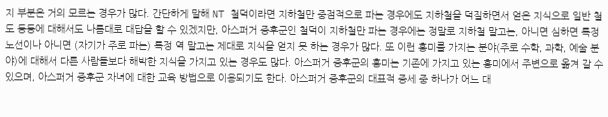지 부분은 거의 모르는 경우가 많다. 간단하게 말해 NT 철덕이라면 지하철만 중점적으로 파는 경우에도 지하철을 덕질하면서 얻은 지식으로 일반 철도 등등에 대해서도 나름대로 대답을 할 수 있겠지만, 아스퍼거 증후군인 철덕이 지하철만 파는 경우에는 정말로 지하철 말고는, 아니면 심하면 특정 노선이나 아니면 (자기가 주로 파는) 특정 역 말고는 제대로 지식을 얻지 못 하는 경우가 많다. 또 이런 흥미를 가지는 분야(주로 수학, 과학, 예술 분야)에 대해서 다른 사람들보다 해박한 지식을 가지고 있는 경우도 많다. 아스퍼거 증후군의 흥미는 기존에 가지고 있는 흥미에서 주변으로 옮겨 갈 수 있으며, 아스퍼거 증후군 자녀에 대한 교육 방법으로 이용되기도 한다. 아스퍼거 증후군의 대표적 증세 중 하나가 어느 대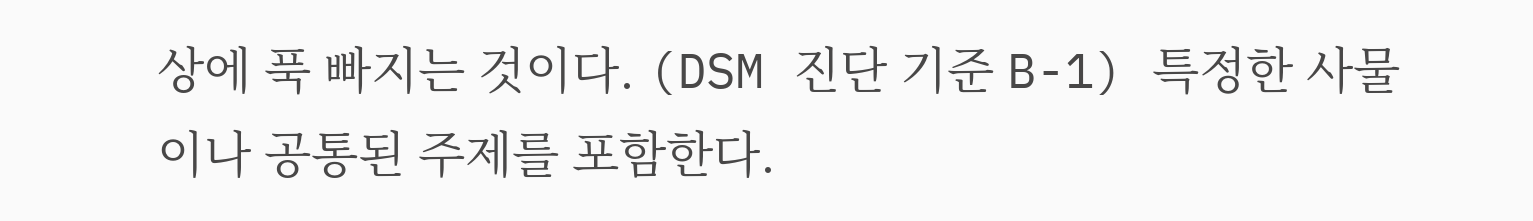상에 푹 빠지는 것이다. (DSM 진단 기준 B-1) 특정한 사물이나 공통된 주제를 포함한다.